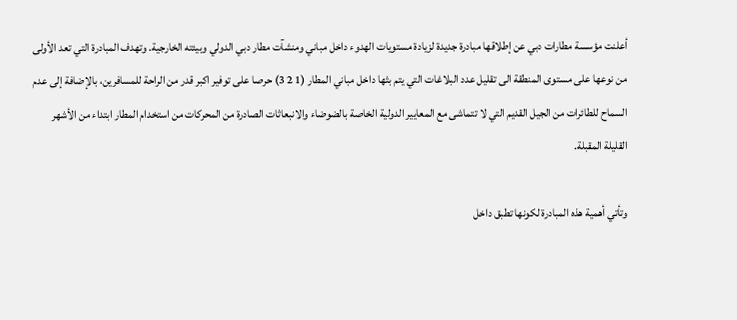أعلنت مؤسسة مطارات دبي عن إطلاقها مبادرة جديدة لزيادة مستويات الهدوء داخل مباني ومنشآت مطار دبي الدولي وبيئته الخارجية. وتهدف المبادرة التي تعد الأولى من نوعها على مستوى المنطقة الى تقليل عدد البلاغات التي يتم بثها داخل مباني المطار (1 2 3) حرصا على توفير اكبر قدر من الراحة للمسافرين، بالإضافة إلى عدم السماح للطائرات من الجيل القديم التي لا تتماشى مع المعايير الدولية الخاصة بالضوضاء والانبعاثات الصادرة من المحركات من استخدام المطار ابتداء من الأشهر القليلة المقبلة.

وتأتي أهمية هذه المبادرة لكونها تطبق داخل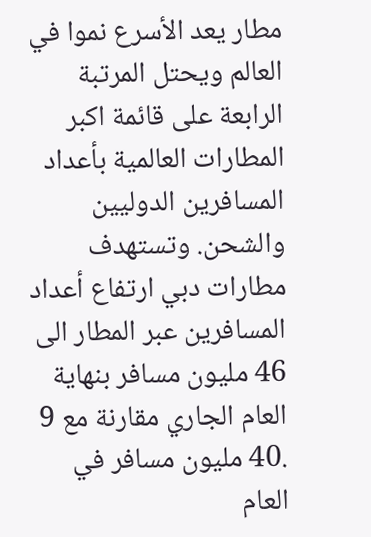مطار يعد الأسرع نموا في العالم ويحتل المرتبة الرابعة على قائمة اكبر المطارات العالمية بأعداد المسافرين الدوليين والشحن. وتستهدف مطارات دبي ارتفاع أعداد المسافرين عبر المطار الى 46 مليون مسافر بنهاية العام الجاري مقارنة مع 9 .40 مليون مسافر في العام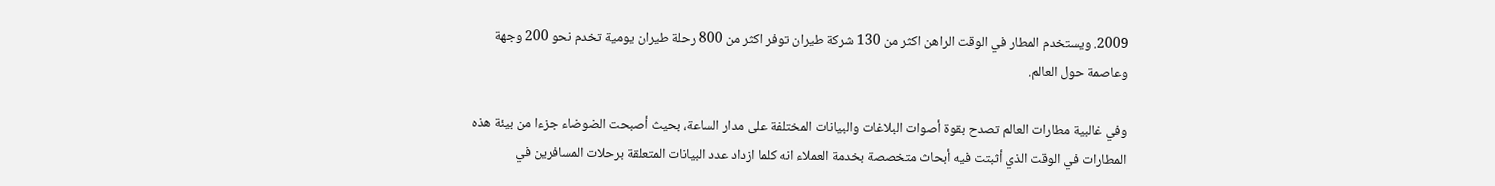2009. ويستخدم المطار في الوقت الراهن اكثر من 130 شركة طيران توفر اكثر من 800 رحلة طيران يومية تخدم نحو 200 وجهة وعاصمة حول العالم.

وفي غالبية مطارات العالم تصدح بقوة أصوات البلاغات والبيانات المختلفة على مدار الساعة، بحيث أصبحت الضوضاء جزءا من بيئة هذه المطارات في الوقت الذي أثبتت فيه أبحاث متخصصة بخدمة العملاء انه كلما ازداد عدد البيانات المتعلقة برحلات المسافرين في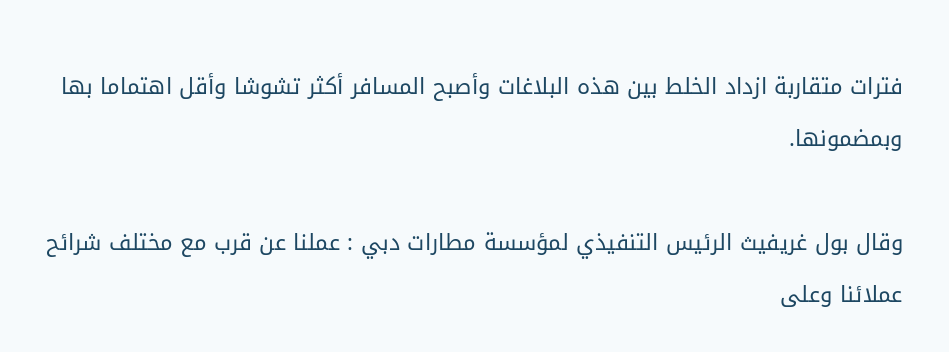فترات متقاربة ازداد الخلط بين هذه البلاغات وأصبح المسافر أكثر تشوشا وأقل اهتماما بها وبمضمونها.

وقال بول غريفيث الرئيس التنفيذي لمؤسسة مطارات دبي : عملنا عن قرب مع مختلف شرائح عملائنا وعلى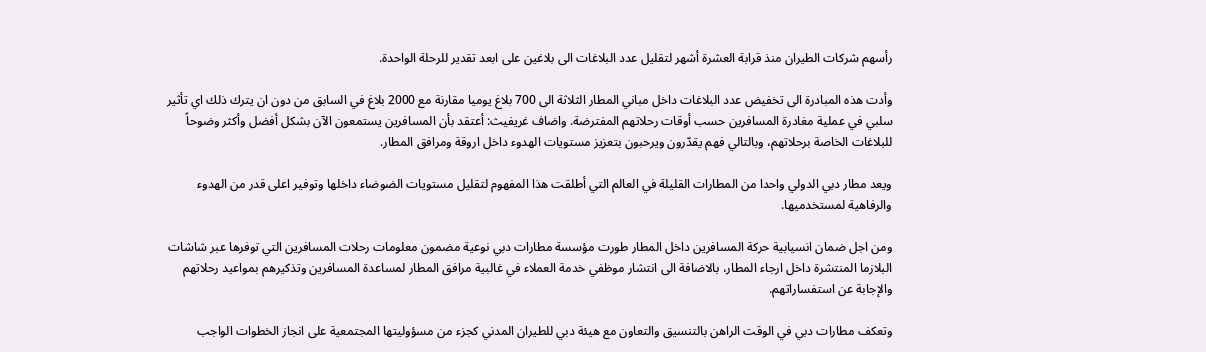رأسهم شركات الطيران منذ قرابة العشرة أشهر لتقليل عدد البلاغات الى بلاغين على ابعد تقدير للرحلة الواحدة.

وأدت هذه المبادرة الى تخفيض عدد البلاغات داخل مباني المطار الثلاثة الى 700 بلاغ يوميا مقارنة مع 2000 بلاغ في السابق من دون ان يترك ذلك اي تأثير سلبي في عملية مغادرة المسافرين حسب أوقات رحلاتهم المفترضة. واضاف غريفيث: أعتقد بأن المسافرين يستمعون الآن بشكل أفضل وأكثر وضوحاً للبلاغات الخاصة برحلاتهم، وبالتالي فهم يقدّرون ويرحبون بتعزيز مستويات الهدوء داخل اروقة ومرافق المطار.

ويعد مطار دبي الدولي واحدا من المطارات القليلة في العالم التي أطلقت هذا المفهوم لتقليل مستويات الضوضاء داخلها وتوفير اعلى قدر من الهدوء والرفاهية لمستخدميها.

ومن اجل ضمان انسيابية حركة المسافرين داخل المطار طورت مؤسسة مطارات دبي نوعية مضمون معلومات رحلات المسافرين التي توفرها عبر شاشات البلازما المنتشرة داخل ارجاء المطار، بالاضافة الى انتشار موظفي خدمة العملاء في غالبية مرافق المطار لمساعدة المسافرين وتذكيرهم بمواعيد رحلاتهم والإجابة عن استفساراتهم.

وتعكف مطارات دبي في الوقت الراهن بالتنسيق والتعاون مع هيئة دبي للطيران المدني كجزء من مسؤوليتها المجتمعية على انجاز الخطوات الواجب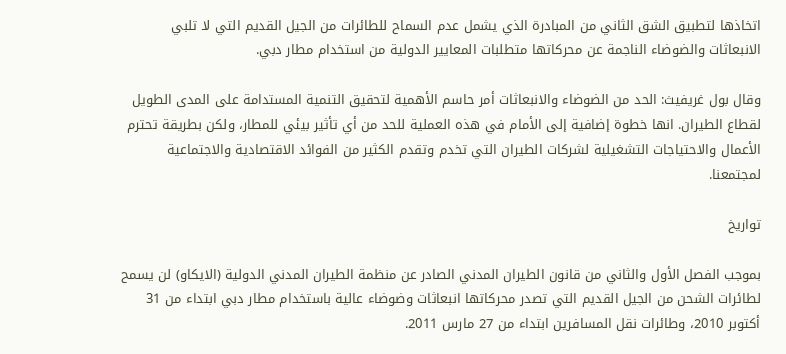اتخاذها لتطبيق الشق الثاني من المبادرة الذي يشمل عدم السماح للطائرات من الجيل القديم التي لا تلبي الانبعاثات والضوضاء الناجمة عن محركاتها متطلبات المعايير الدولية من استخدام مطار دبي.

وقال بول غريفيث: الحد من الضوضاء والانبعاثات أمر حاسم الأهمية لتحقيق التنمية المستدامة على المدى الطويل لقطاع الطيران. انها خطوة إضافية إلى الأمام في هذه العملية للحد من أي تأثير بيئي للمطار، ولكن بطريقة تحترم الأعمال والاحتياجات التشغيلية لشركات الطيران التي تخدم وتقدم الكثير من الفوائد الاقتصادية والاجتماعية لمجتمعنا.

تواريخ

بموجب الفصل الأول والثاني من قانون الطيران المدني الصادر عن منظمة الطيران المدني الدولية (الايكاو) لن يسمح لطائرات الشحن من الجيل القديم التي تصدر محركاتها انبعاثات وضوضاء عالية باستخدام مطار دبي ابتداء من 31 أكتوبر 2010، وطائرات نقل المسافرين ابتداء من 27 مارس 2011.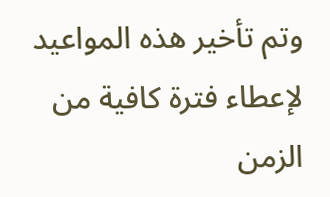وتم تأخير هذه المواعيد لإعطاء فترة كافية من الزمن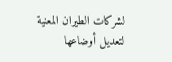لشركات الطيران المعنية لتعديل أوضاعها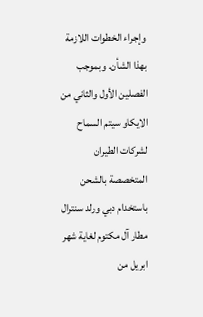وإجراء الخطوات اللازمة بهذا الشأن. وبموجب الفصلين الأول والثاني من الايكاو سيتم السماح لشركات الطيران المتخصصة بالشحن باستخدام دبي ورلد سنترال مطار آل مكتوم لغاية شهر ابريل من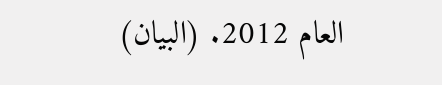العام 2012. (البيان)